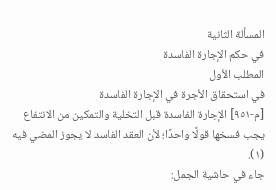المسألة الثانية
في حكم الإجارة الفاسدة
المطلب الأول
في استحقاق الأجرة في الإجارة الفاسدة
[م-٩٥١] الإجارة الفاسدة قبل التخلية والتمكين من الانتفاع يجب فسخها قولًا واحدًا؛ لأن العقد الفاسد لا يجوز المضي فيه (١).
جاء في حاشية الجمل: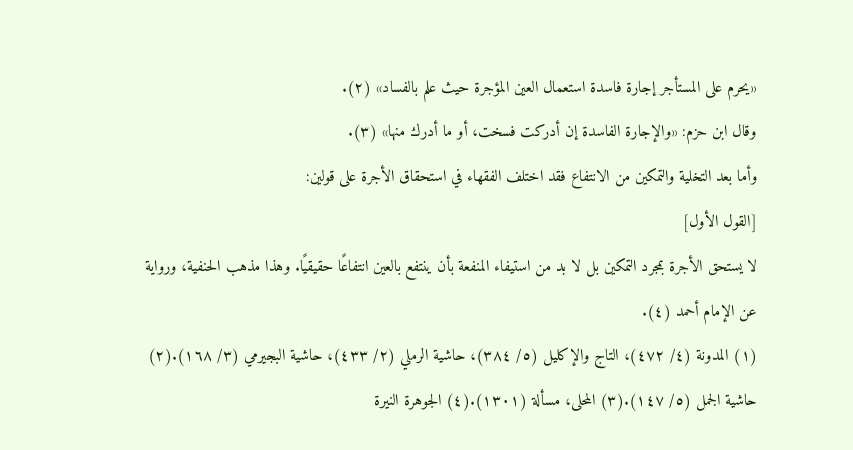«يحرم على المستأجر إجارة فاسدة استعمال العين المؤجرة حيث علم بالفساد» (٢).
وقال ابن حزم: «والإجارة الفاسدة إن أدركت فسخت، أو ما أدرك منها» (٣).
وأما بعد التخلية والتمكين من الانتفاع فقد اختلف الفقهاء في استحقاق الأجرة على قولين:
[القول الأول]
لا يستحق الأجرة بمجرد التمكين بل لا بد من استيفاء المنفعة بأن ينتفع بالعين انتفاعًا حقيقيًا. وهذا مذهب الحنفية، ورواية عن الإمام أحمد (٤).
(١) المدونة (٤/ ٤٧٢)، التاج والإكليل (٥/ ٣٨٤)، حاشية الرملي (٢/ ٤٣٣)، حاشية البجيرمي (٣/ ١٦٨).(٢) حاشية الجمل (٥/ ١٤٧).(٣) المحلى، مسألة (١٣٠١).(٤) الجوهرة النيرة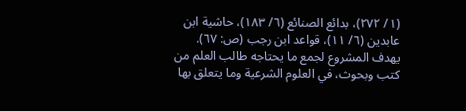(١/ ٢٧٢)، بدائع الصنائع (٦/ ١٨٣)، حاشية ابن عابدين (٦/ ١١)، قواعد ابن رجب (ص: ٦٧).
يهدف المشروع لجمع ما يحتاجه طالب العلم من كتب وبحوث، في العلوم الشرعية وما يتعلق بها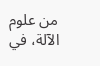من علوم الآلة، في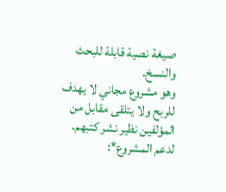صيغة نصية قابلة للبحث والنسخ.
وهو مشروع مجاني لا يهدف للربح ولا يتلقى مقابل من المؤلفين نظير نشر كتبهم.
لدعم المشروع*: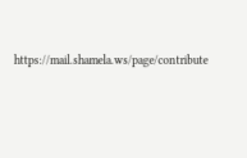https://mail.shamela.ws/page/contribute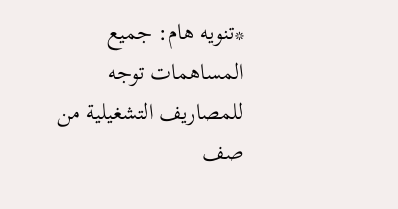*تنويه هام: جميع المساهمات توجه للمصاريف التشغيلية من صف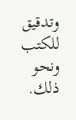وتدقيق للكتب ونحو ذلك.